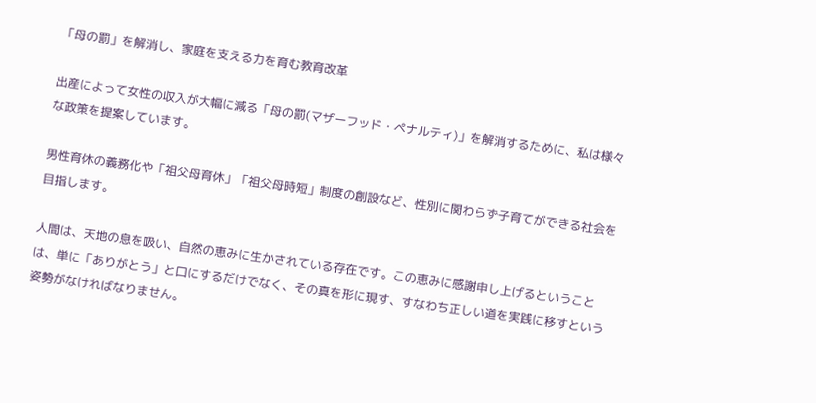「母の罰」を解消し、家庭を支える力を育む教育改革

出産によって女性の収入が大幅に減る「母の罰(マザーフッド・ペナルティ)」を解消するために、私は様々な政策を提案しています。

男性育休の義務化や「祖父母育休」「祖父母時短」制度の創設など、性別に関わらず子育てができる社会を目指します。

人間は、天地の息を吸い、自然の恵みに生かされている存在です。この恵みに感謝申し上げるということは、単に「ありがとう」と口にするだけでなく、その真を形に現す、すなわち正しい道を実践に移すという姿勢がなければなりません。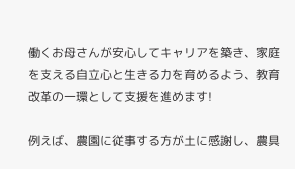働くお母さんが安心してキャリアを築き、家庭を支える自立心と生きる力を育めるよう、教育改革の一環として支援を進めます!

例えば、農園に従事する方が土に感謝し、農具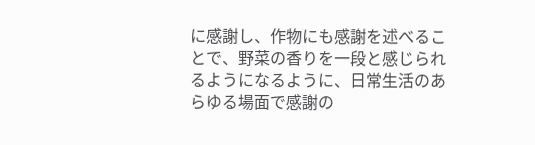に感謝し、作物にも感謝を述べることで、野菜の香りを一段と感じられるようになるように、日常生活のあらゆる場面で感謝の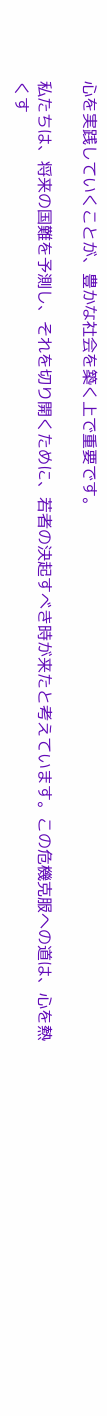心を実践していくことが、豊かな社会を築く上で重要です。

私たちは、将来の国難を予測し、それを切り開くために、若者の決起すべき時が来たと考えています。この危機克服への道は、心を熱くす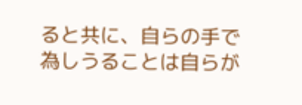ると共に、自らの手で為しうることは自らが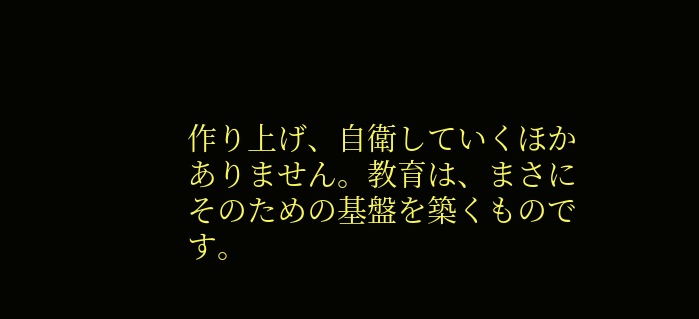作り上げ、自衛していくほかありません。教育は、まさにそのための基盤を築くものです。